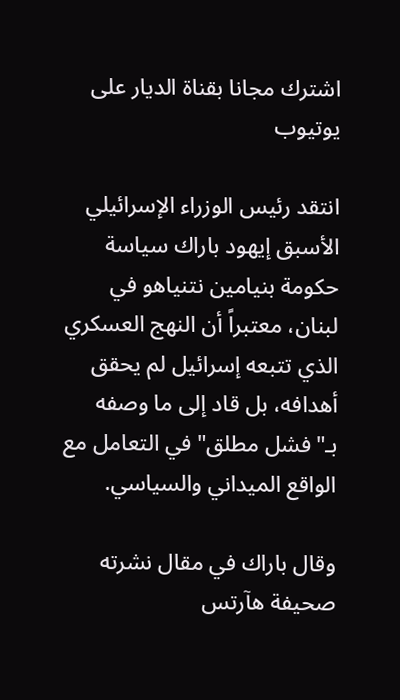اشترك مجانا بقناة الديار على يوتيوب

انتقد رئيس الوزراء الإسرائيلي الأسبق إيهود باراك سياسة حكومة بنيامين نتنياهو في لبنان، معتبراً أن النهج العسكري الذي تتبعه إسرائيل لم يحقق أهدافه، بل قاد إلى ما وصفه بـ"فشل مطلق" في التعامل مع الواقع الميداني والسياسي.

وقال باراك في مقال نشرته صحيفة هآرتس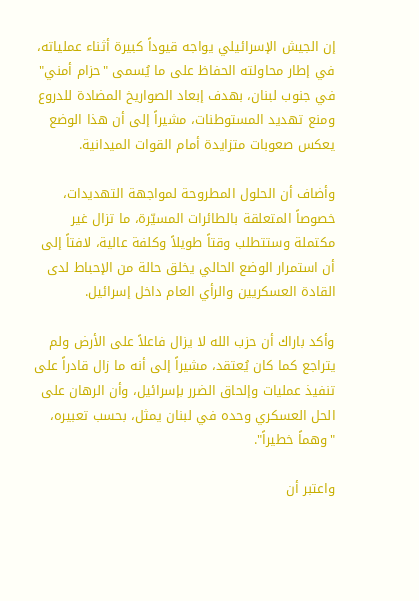إن الجيش الإسرائيلي يواجه قيوداً كبيرة أثناء عملياته، في إطار محاولته الحفاظ على ما يُسمى "حزام أمني" في جنوب لبنان، بهدف إبعاد الصواريخ المضادة للدروع ومنع تهديد المستوطنات، مشيراً إلى أن هذا الوضع يعكس صعوبات متزايدة أمام القوات الميدانية.

وأضاف أن الحلول المطروحة لمواجهة التهديدات، خصوصاً المتعلقة بالطائرات المسيّرة، ما تزال غير مكتملة وستتطلب وقتاً طويلاً وكلفة عالية، لافتاً إلى أن استمرار الوضع الحالي يخلق حالة من الإحباط لدى القادة العسكريين والرأي العام داخل إسرائيل.

وأكد باراك أن حزب الله لا يزال فاعلاً على الأرض ولم يتراجع كما كان يُعتقد، مشيراً إلى أنه ما زال قادراً على تنفيذ عمليات وإلحاق الضرر بإسرائيل، وأن الرهان على الحل العسكري وحده في لبنان يمثل، بحسب تعبيره، "وهماً خطيراً".

واعتبر أن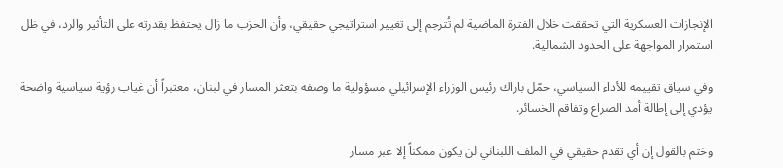الإنجازات العسكرية التي تحققت خلال الفترة الماضية لم تُترجم إلى تغيير استراتيجي حقيقي، وأن الحزب ما زال يحتفظ بقدرته على التأثير والرد، في ظل استمرار المواجهة على الحدود الشمالية.

وفي سياق تقييمه للأداء السياسي، حمّل باراك رئيس الوزراء الإسرائيلي مسؤولية ما وصفه بتعثر المسار في لبنان، معتبراً أن غياب رؤية سياسية واضحة يؤدي إلى إطالة أمد الصراع وتفاقم الخسائر.

وختم بالقول إن أي تقدم حقيقي في الملف اللبناني لن يكون ممكناً إلا عبر مسار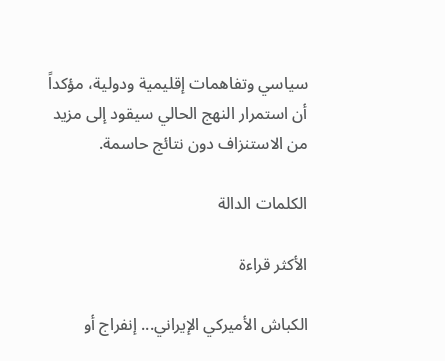سياسي وتفاهمات إقليمية ودولية، مؤكداً أن استمرار النهج الحالي سيقود إلى مزيد من الاستنزاف دون نتائج حاسمة.

الكلمات الدالة

الأكثر قراءة

الكباش الأميركي الإيراني... إنفراج أو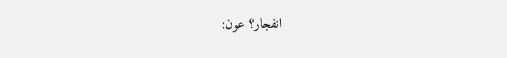انفجار؟ عون: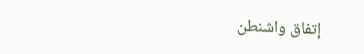إتفاق واشنطن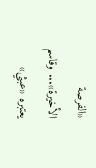«الفرصة الأخيرة»... وقاسم يعتبره «عبثي»